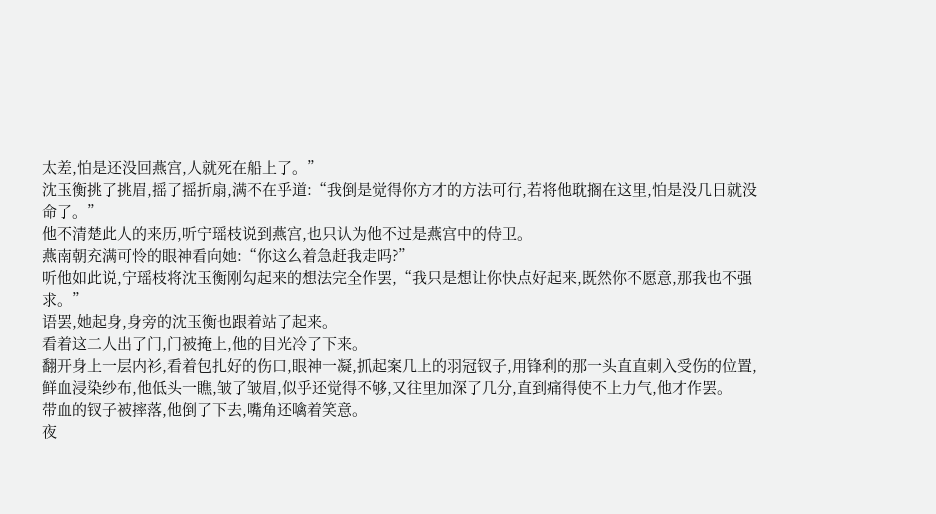太差,怕是还没回燕宫,人就死在船上了。”
沈玉衡挑了挑眉,摇了摇折扇,满不在乎道:“我倒是觉得你方才的方法可行,若将他耽搁在这里,怕是没几日就没命了。”
他不清楚此人的来历,听宁瑶枝说到燕宫,也只认为他不过是燕宫中的侍卫。
燕南朝充满可怜的眼神看向她:“你这么着急赶我走吗?”
听他如此说,宁瑶枝将沈玉衡刚勾起来的想法完全作罢,“我只是想让你快点好起来,既然你不愿意,那我也不强求。”
语罢,她起身,身旁的沈玉衡也跟着站了起来。
看着这二人出了门,门被掩上,他的目光冷了下来。
翻开身上一层内衫,看着包扎好的伤口,眼神一凝,抓起案几上的羽冠钗子,用锋利的那一头直直刺入受伤的位置,鲜血浸染纱布,他低头一瞧,皱了皱眉,似乎还觉得不够,又往里加深了几分,直到痛得使不上力气,他才作罢。
带血的钗子被摔落,他倒了下去,嘴角还噙着笑意。
夜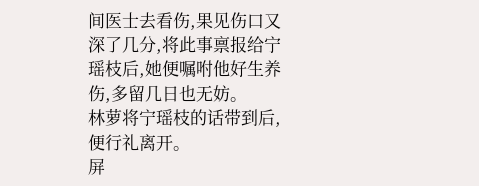间医士去看伤,果见伤口又深了几分,将此事禀报给宁瑶枝后,她便嘱咐他好生养伤,多留几日也无妨。
林萝将宁瑶枝的话带到后,便行礼离开。
屏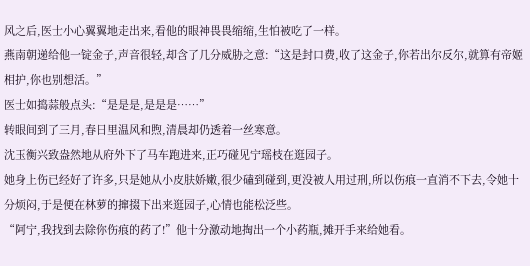风之后,医士小心翼翼地走出来,看他的眼神畏畏缩缩,生怕被吃了一样。
燕南朝递给他一锭金子,声音很轻,却含了几分威胁之意:“这是封口费,收了这金子,你若出尔反尔,就算有帝姬相护,你也别想活。”
医士如捣蒜般点头:“是是是,是是是……”
转眼间到了三月,春日里温风和煦,清晨却仍透着一丝寒意。
沈玉衡兴致盎然地从府外下了马车跑进来,正巧碰见宁瑶枝在逛园子。
她身上伤已经好了许多,只是她从小皮肤娇嫩,很少磕到碰到,更没被人用过刑,所以伤痕一直消不下去,令她十分烦闷,于是便在林萝的撺掇下出来逛园子,心情也能松泛些。
“阿宁,我找到去除你伤痕的药了!”他十分激动地掏出一个小药瓶,摊开手来给她看。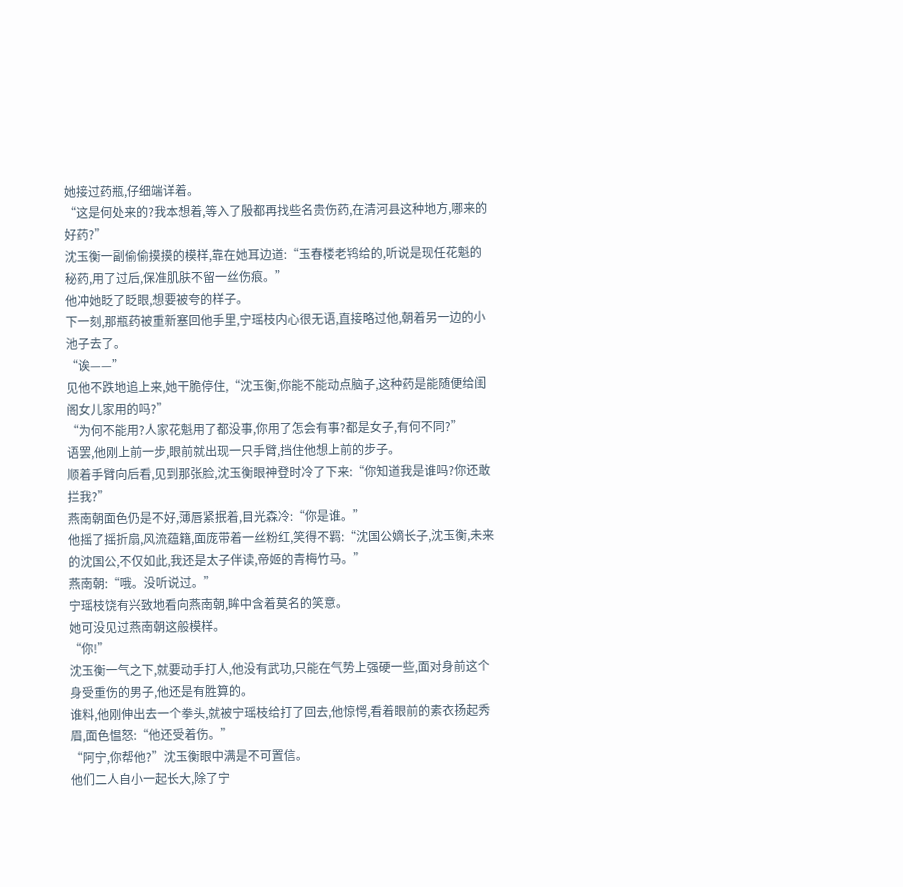她接过药瓶,仔细端详着。
“这是何处来的?我本想着,等入了殷都再找些名贵伤药,在清河县这种地方,哪来的好药?”
沈玉衡一副偷偷摸摸的模样,靠在她耳边道:“玉春楼老鸨给的,听说是现任花魁的秘药,用了过后,保准肌肤不留一丝伤痕。”
他冲她眨了眨眼,想要被夸的样子。
下一刻,那瓶药被重新塞回他手里,宁瑶枝内心很无语,直接略过他,朝着另一边的小池子去了。
“诶——”
见他不跌地追上来,她干脆停住,“沈玉衡,你能不能动点脑子,这种药是能随便给闺阁女儿家用的吗?”
“为何不能用?人家花魁用了都没事,你用了怎会有事?都是女子,有何不同?”
语罢,他刚上前一步,眼前就出现一只手臂,挡住他想上前的步子。
顺着手臂向后看,见到那张脸,沈玉衡眼神登时冷了下来:“你知道我是谁吗?你还敢拦我?”
燕南朝面色仍是不好,薄唇紧抿着,目光森冷:“你是谁。”
他摇了摇折扇,风流蕴籍,面庞带着一丝粉红,笑得不羁:“沈国公嫡长子,沈玉衡,未来的沈国公,不仅如此,我还是太子伴读,帝姬的青梅竹马。”
燕南朝:“哦。没听说过。”
宁瑶枝饶有兴致地看向燕南朝,眸中含着莫名的笑意。
她可没见过燕南朝这般模样。
“你!”
沈玉衡一气之下,就要动手打人,他没有武功,只能在气势上强硬一些,面对身前这个身受重伤的男子,他还是有胜算的。
谁料,他刚伸出去一个拳头,就被宁瑶枝给打了回去,他惊愕,看着眼前的素衣扬起秀眉,面色愠怒:“他还受着伤。”
“阿宁,你帮他?”沈玉衡眼中满是不可置信。
他们二人自小一起长大,除了宁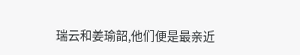瑞云和姜瑜韶,他们便是最亲近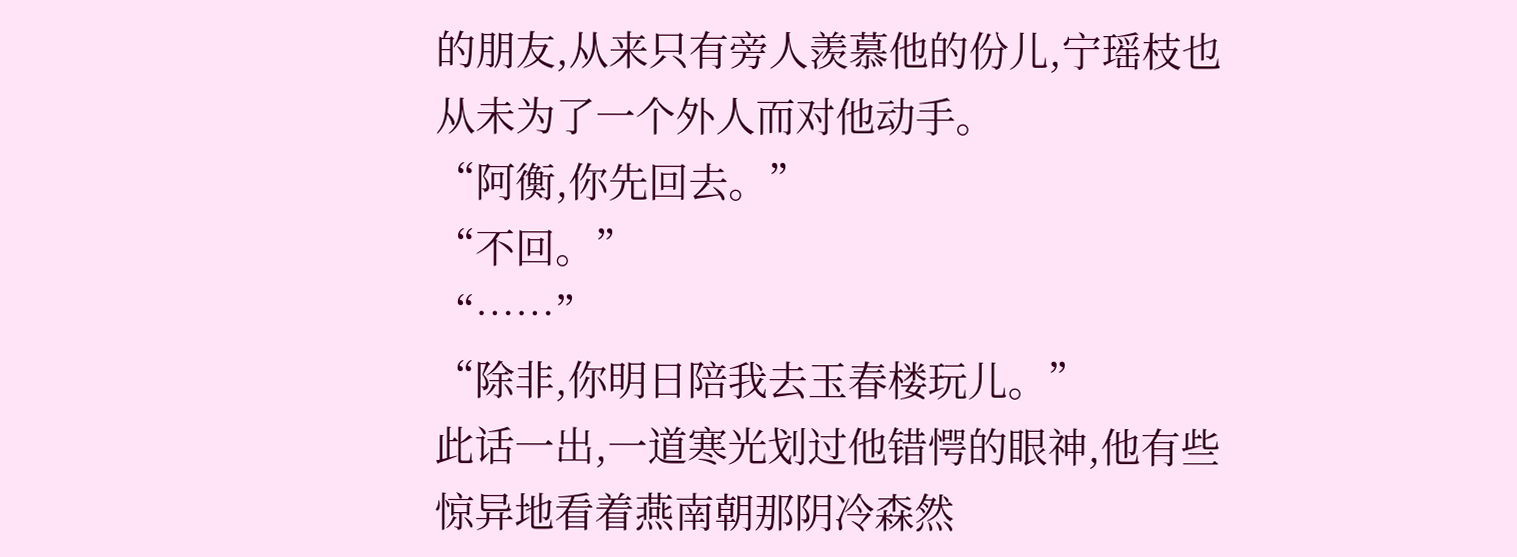的朋友,从来只有旁人羡慕他的份儿,宁瑶枝也从未为了一个外人而对他动手。
“阿衡,你先回去。”
“不回。”
“……”
“除非,你明日陪我去玉春楼玩儿。”
此话一出,一道寒光划过他错愕的眼神,他有些惊异地看着燕南朝那阴冷森然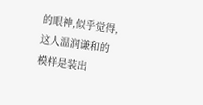的眼神,似乎觉得,这人温润谦和的模样是装出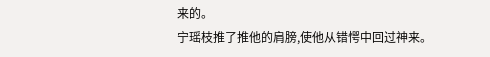来的。
宁瑶枝推了推他的肩膀,使他从错愕中回过神来。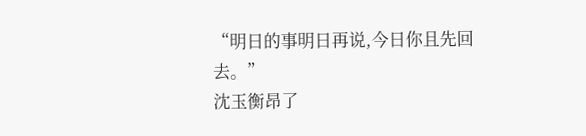“明日的事明日再说,今日你且先回去。”
沈玉衡昂了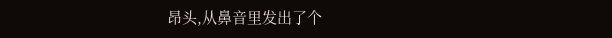昂头,从鼻音里发出了个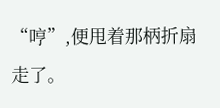“哼”,便甩着那柄折扇走了。